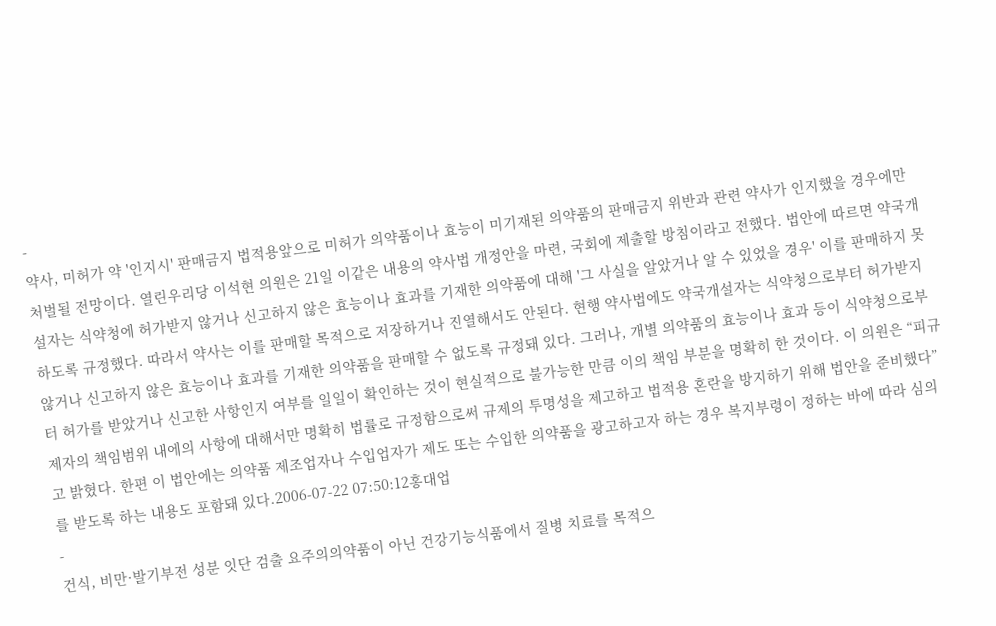-
약사, 미허가 약 '인지시' 판매금지 법적용앞으로 미허가 의약품이나 효능이 미기재된 의약품의 판매금지 위반과 관련 약사가 인지했을 경우에만 처벌될 전망이다. 열린우리당 이석현 의원은 21일 이같은 내용의 약사법 개정안을 마련, 국회에 제출할 방침이라고 전했다. 법안에 따르면 약국개설자는 식약청에 허가받지 않거나 신고하지 않은 효능이나 효과를 기재한 의약품에 대해 '그 사실을 알았거나 알 수 있었을 경우' 이를 판매하지 못하도록 규정했다. 따라서 약사는 이를 판매할 목적으로 저장하거나 진열해서도 안된다. 현행 약사법에도 약국개설자는 식약청으로부터 허가받지 않거나 신고하지 않은 효능이나 효과를 기재한 의약품을 판매할 수 없도록 규정돼 있다. 그러나, 개별 의약품의 효능이나 효과 등이 식약청으로부터 허가를 받았거나 신고한 사항인지 여부를 일일이 확인하는 것이 현실적으로 불가능한 만큼 이의 책임 부분을 명확히 한 것이다. 이 의원은 “피규제자의 책임범위 내에의 사항에 대해서만 명확히 법률로 규정함으로써 규제의 투명성을 제고하고 법적용 혼란을 방지하기 위해 법안을 준비했다”고 밝혔다. 한편 이 법안에는 의약품 제조업자나 수입업자가 제도 또는 수입한 의약품을 광고하고자 하는 경우 복지부령이 정하는 바에 따라 심의를 받도록 하는 내용도 포함돼 있다.2006-07-22 07:50:12홍대업
-
건식, 비만·발기부전 성분 잇단 검출 요주의의약품이 아닌 건강기능식품에서 질병 치료를 목적으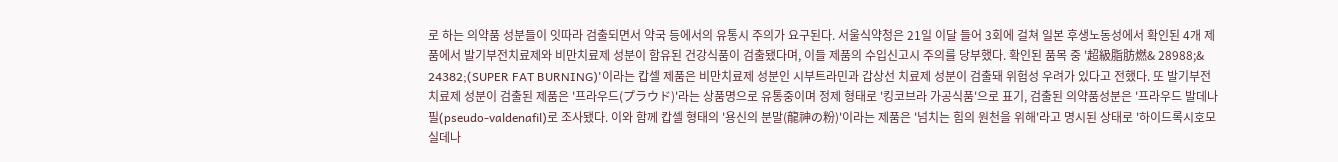로 하는 의약품 성분들이 잇따라 검출되면서 약국 등에서의 유통시 주의가 요구된다. 서울식약청은 21일 이달 들어 3회에 걸쳐 일본 후생노동성에서 확인된 4개 제품에서 발기부전치료제와 비만치료제 성분이 함유된 건강식품이 검출됐다며, 이들 제품의 수입신고시 주의를 당부했다. 확인된 품목 중 '超級脂肪燃& 28988;& 24382;(SUPER FAT BURNING)'이라는 캅셀 제품은 비만치료제 성분인 시부트라민과 갑상선 치료제 성분이 검출돼 위험성 우려가 있다고 전했다. 또 발기부전 치료제 성분이 검출된 제품은 '프라우드(プラウド)'라는 상품명으로 유통중이며 정제 형태로 '킹코브라 가공식품'으로 표기, 검출된 의약품성분은 '프라우드 발데나필(pseudo-valdenafil)로 조사됐다. 이와 함께 캅셀 형태의 '용신의 분말(龍神の粉)'이라는 제품은 '넘치는 힘의 원천을 위해'라고 명시된 상태로 '하이드록시호모실데나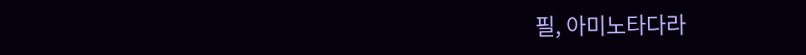필, 아미노타다라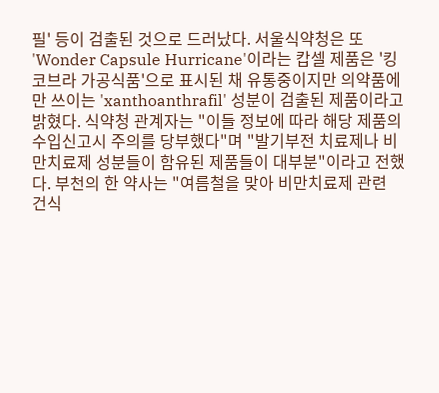필' 등이 검출된 것으로 드러났다. 서울식약청은 또 'Wonder Capsule Hurricane'이라는 캅셀 제품은 '킹코브라 가공식품'으로 표시된 채 유통중이지만 의약품에만 쓰이는 'xanthoanthrafil' 성분이 검출된 제품이라고 밝혔다. 식약청 관계자는 "이들 정보에 따라 해당 제품의 수입신고시 주의를 당부했다"며 "발기부전 치료제나 비만치료제 성분들이 함유된 제품들이 대부분"이라고 전했다. 부천의 한 약사는 "여름철을 맞아 비만치료제 관련 건식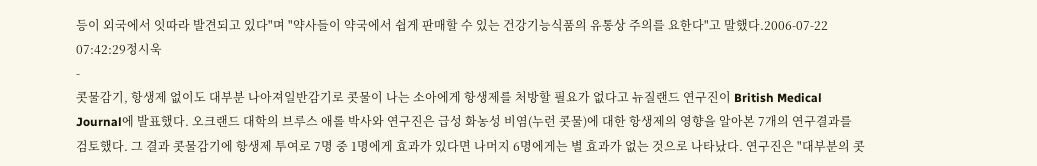등이 외국에서 잇따라 발견되고 있다"며 "약사들이 약국에서 쉽게 판매할 수 있는 건강기능식품의 유통상 주의를 요한다"고 말했다.2006-07-22 07:42:29정시욱
-
콧물감기, 항생제 없이도 대부분 나아져일반감기로 콧물이 나는 소아에게 항생제를 처방할 필요가 없다고 뉴질랜드 연구진이 British Medical Journal에 발표했다. 오크랜드 대학의 브루스 애롤 박사와 연구진은 급성 화농성 비염(누런 콧물)에 대한 항생제의 영향을 알아본 7개의 연구결과를 검토했다. 그 결과 콧물감기에 항생제 투여로 7명 중 1명에게 효과가 있다면 나머지 6명에게는 별 효과가 없는 것으로 나타났다. 연구진은 "대부분의 콧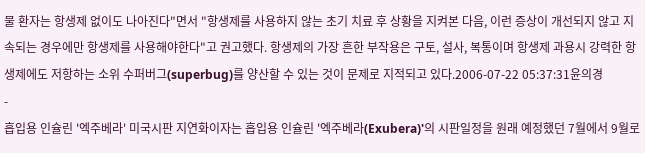물 환자는 항생제 없이도 나아진다"면서 "항생제를 사용하지 않는 초기 치료 후 상황을 지켜본 다음, 이런 증상이 개선되지 않고 지속되는 경우에만 항생제를 사용해야한다"고 권고했다. 항생제의 가장 흔한 부작용은 구토, 설사, 복통이며 항생제 과용시 강력한 항생제에도 저항하는 소위 수퍼버그(superbug)를 양산할 수 있는 것이 문제로 지적되고 있다.2006-07-22 05:37:31윤의경
-
흡입용 인슐린 '엑주베라' 미국시판 지연화이자는 흡입용 인슐린 '엑주베라(Exubera)'의 시판일정을 원래 예정했던 7월에서 9월로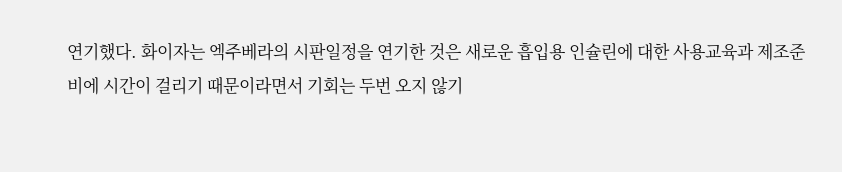연기했다. 화이자는 엑주베라의 시판일정을 연기한 것은 새로운 흡입용 인슐린에 대한 사용교육과 제조준비에 시간이 걸리기 때문이라면서 기회는 두번 오지 않기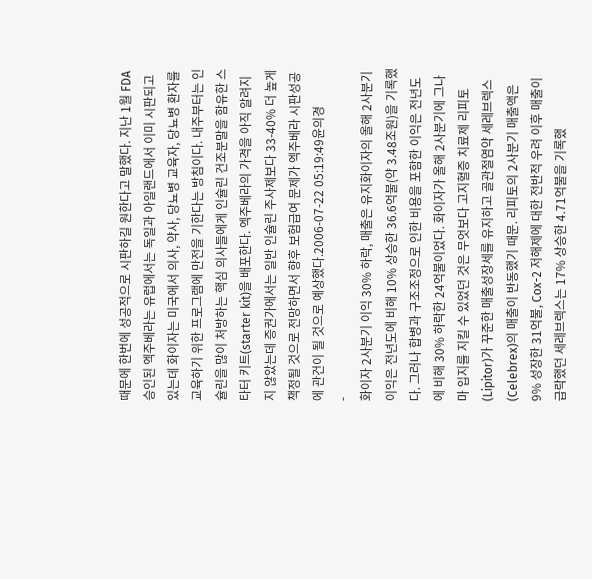때문에 한번에 성공적으로 시판하길 원한다고 말했다. 지난 1월 FDA 승인된 엑주베라는 유럽에서는 독일과 아일랜드에서 이미 시판되고 있는데 화이자는 미국에서 의사, 약사, 당뇨병 교육자, 당뇨병 환자를 교육하기 위한 프로그램에 만전을 기한다는 방침이다. 내주부터는 인슐린을 많이 처방하는 핵심 의사들에게 인슐린 건조분말을 함유한 스타터 키트(starter kit)을 배포한다. 엑주베라의 가격을 아직 알려지지 않았는데 증권가에서는 일반 인슐린 주사제보다 33-40% 더 높게 책정될 것으로 전망하면서 향후 보험급여 문제가 엑주베라 시판성공에 관건이 될 것으로 예상했다.2006-07-22 05:19:49윤의경
-
화이자 2사분기 이익 30% 하락, 매출은 유지화이자의 올해 2사분기 이익은 전년도에 비해 10% 상승한 36.6억불(약 3.48조원)을 기록했다. 그러나 합병과 구조조정으로 인한 비용을 포함한 이익은 전년도에 비해 30% 하락한 24억불이었다. 화이자가 올해 2사분기에 그나마 입지를 지킬 수 있었던 것은 무엇보다 고지혈증 치료제 리피토(Lipitor)가 꾸준한 매출성장세를 유지하고 골관절염약 세레브렉스(Celebrex)의 매출이 반동했기 때문. 리피토의 2사분기 매출액은 9% 성장한 31억불, Cox-2 저해제에 대한 전반적 우려 이후 매출이 급락했던 세레브렉스는 17% 상승한 4.71억불을 기록했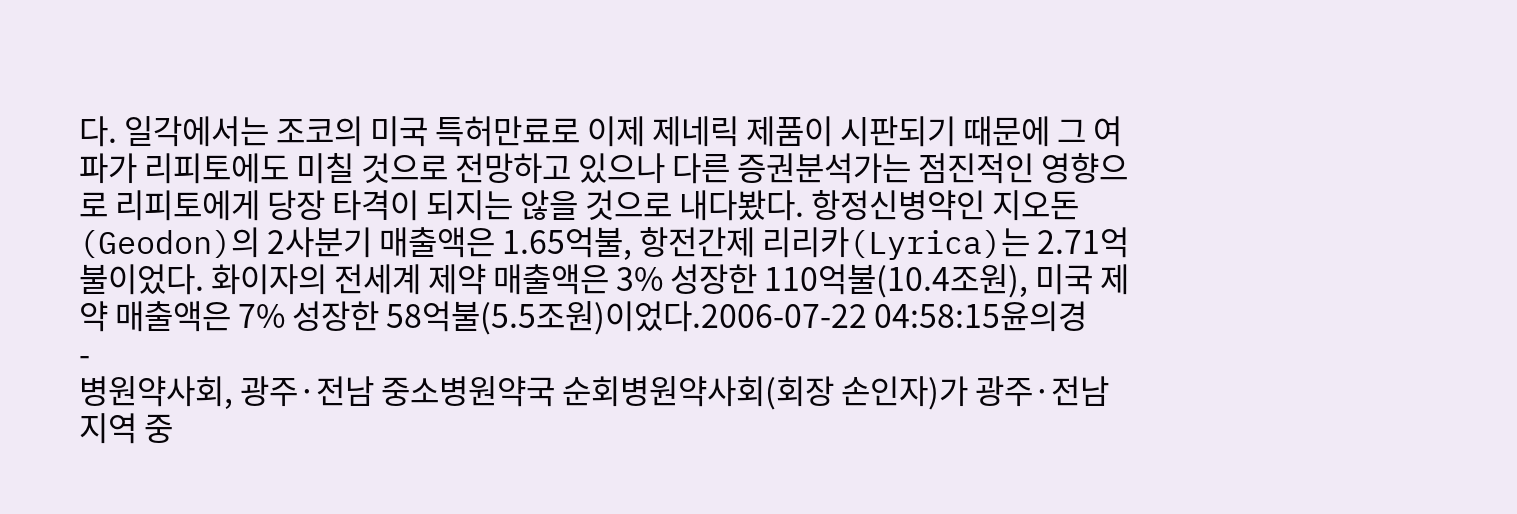다. 일각에서는 조코의 미국 특허만료로 이제 제네릭 제품이 시판되기 때문에 그 여파가 리피토에도 미칠 것으로 전망하고 있으나 다른 증권분석가는 점진적인 영향으로 리피토에게 당장 타격이 되지는 않을 것으로 내다봤다. 항정신병약인 지오돈(Geodon)의 2사분기 매출액은 1.65억불, 항전간제 리리카(Lyrica)는 2.71억불이었다. 화이자의 전세계 제약 매출액은 3% 성장한 110억불(10.4조원), 미국 제약 매출액은 7% 성장한 58억불(5.5조원)이었다.2006-07-22 04:58:15윤의경
-
병원약사회, 광주·전남 중소병원약국 순회병원약사회(회장 손인자)가 광주·전남지역 중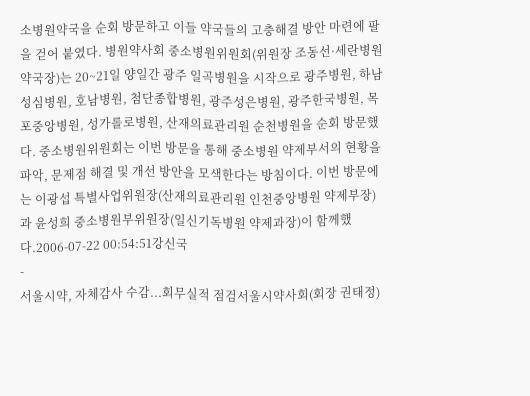소병원약국을 순회 방문하고 이들 약국들의 고충해결 방안 마련에 팔을 걷어 붙였다. 병원약사회 중소병원위원회(위원장 조동선·세란병원 약국장)는 20~21일 양일간 광주 일곡병원을 시작으로 광주병원, 하남성심병원, 호남병원, 첨단종합병원, 광주성은병원, 광주한국병원, 목포중앙병원, 성가롤로병원, 산재의료관리원 순천병원을 순회 방문했다. 중소병원위원회는 이번 방문을 통해 중소병원 약제부서의 현황을 파악, 문제점 해결 및 개선 방안을 모색한다는 방침이다. 이번 방문에는 이광섭 특별사업위원장(산재의료관리원 인천중앙병원 약제부장)과 윤성희 중소병원부위원장(일신기독병원 약제과장)이 함께했다.2006-07-22 00:54:51강신국
-
서울시약, 자체감사 수감...회무실적 점검서울시약사회(회장 권태정)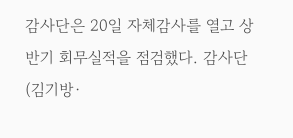감사단은 20일 자체감사를 열고 상반기 회무실적을 점검했다. 감사단(김기방·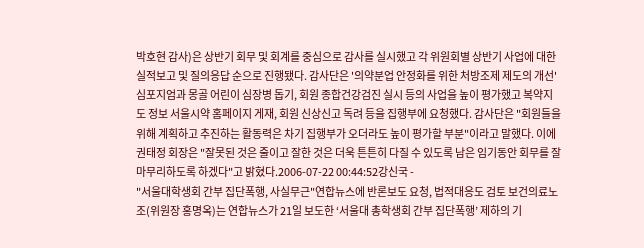박호현 감사)은 상반기 회무 및 회계를 중심으로 감사를 실시했고 각 위원회별 상반기 사업에 대한 실적보고 및 질의응답 순으로 진행됐다. 감사단은 '의약분업 안정화를 위한 처방조제 제도의 개선' 심포지엄과 몽골 어린이 심장병 돕기, 회원 종합건강검진 실시 등의 사업을 높이 평가했고 복약지도 정보 서울시약 홈페이지 게재, 회원 신상신고 독려 등을 집행부에 요청했다. 감사단은 "회원들을 위해 계획하고 추진하는 활동력은 차기 집행부가 오더라도 높이 평가할 부분"이라고 말했다. 이에 권태정 회장은 "잘못된 것은 줄이고 잘한 것은 더욱 튼튼히 다질 수 있도록 남은 임기동안 회무를 잘 마무리하도록 하겠다"고 밝혔다.2006-07-22 00:44:52강신국 -
"서울대학생회 간부 집단폭행, 사실무근"연합뉴스에 반론보도 요청, 법적대응도 검토 보건의료노조(위원장 홍명옥)는 연합뉴스가 21일 보도한 ‘서울대 총학생회 간부 집단폭행’ 제하의 기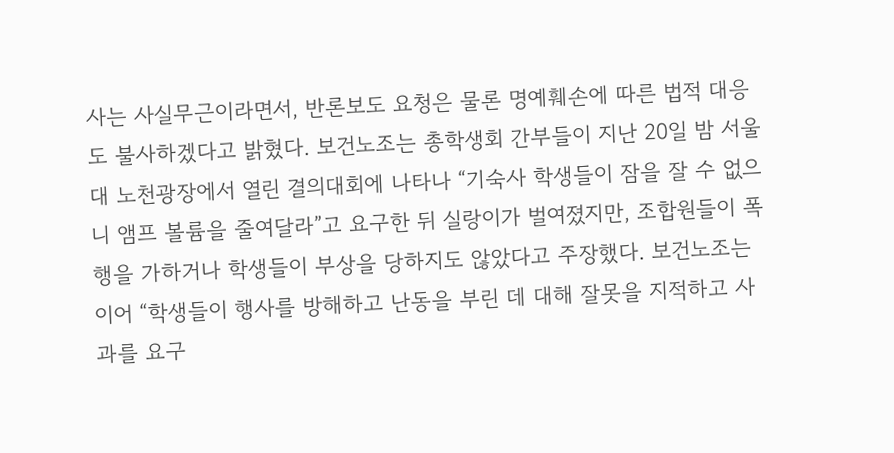사는 사실무근이라면서, 반론보도 요청은 물론 명예훼손에 따른 법적 대응도 불사하겠다고 밝혔다. 보건노조는 총학생회 간부들이 지난 20일 밤 서울대 노천광장에서 열린 결의대회에 나타나 “기숙사 학생들이 잠을 잘 수 없으니 앰프 볼륨을 줄여달라”고 요구한 뒤 실랑이가 벌여졌지만, 조합원들이 폭행을 가하거나 학생들이 부상을 당하지도 않았다고 주장했다. 보건노조는 이어 “학생들이 행사를 방해하고 난동을 부린 데 대해 잘못을 지적하고 사과를 요구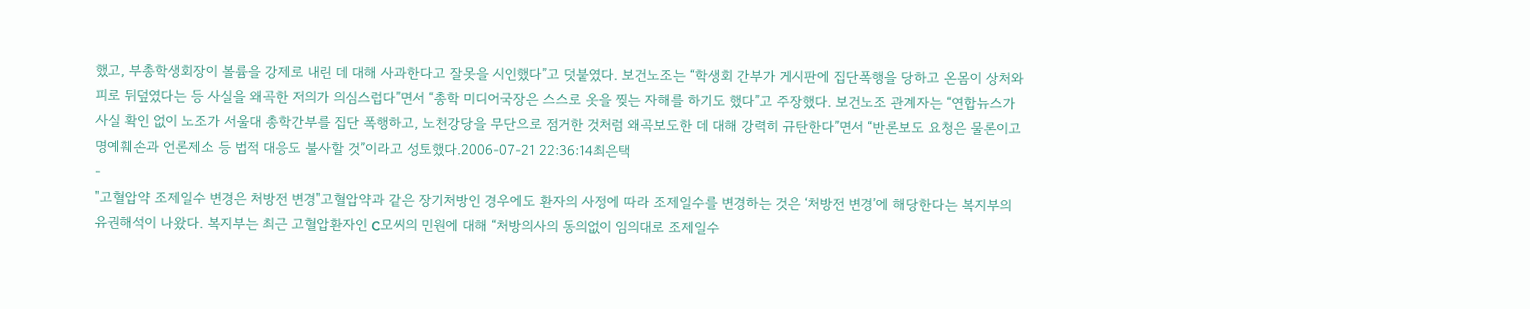했고, 부총학생회장이 볼륨을 강제로 내린 데 대해 사과한다고 잘못을 시인했다”고 덧붙였다. 보건노조는 “학생회 간부가 게시판에 집단폭행을 당하고 온몸이 상처와 피로 뒤덮였다는 등 사실을 왜곡한 저의가 의심스럽다”면서 “총학 미디어국장은 스스로 옷을 찢는 자해를 하기도 했다”고 주장했다. 보건노조 관계자는 “연합뉴스가 사실 확인 없이 노조가 서울대 총학간부를 집단 폭행하고, 노천강당을 무단으로 점거한 것처럼 왜곡보도한 데 대해 강력히 규탄한다”면서 “반론보도 요청은 물론이고 명예훼손과 언론제소 등 법적 대응도 불사할 것”이라고 성토했다.2006-07-21 22:36:14최은택
-
"고혈압약 조제일수 변경은 처방전 변경"고혈압약과 같은 장기처방인 경우에도 환자의 사정에 따라 조제일수를 변경하는 것은 ‘처방전 변경’에 해당한다는 복지부의 유권해석이 나왔다. 복지부는 최근 고혈압환자인 C모씨의 민원에 대해 “처방의사의 동의없이 임의대로 조제일수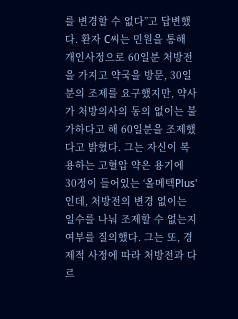를 변경할 수 없다”고 답변했다. 환자 C씨는 민원을 통해 개인사정으로 60일분 처방전을 가지고 약국을 방문, 30일분의 조제를 요구했지만, 약사가 처방의사의 동의 없이는 불가하다고 해 60일분을 조제했다고 밝혔다. 그는 자신이 복용하는 고혈압 약은 용기에 30정이 들어있는 ‘올메텍Plus'인데, 처방전의 변경 없이는 일수를 나눠 조제할 수 없는지 여부를 질의했다. 그는 또, 경제적 사정에 따라 처방전과 다르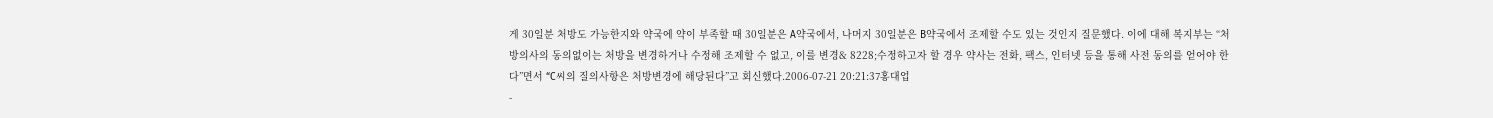게 30일분 처방도 가능한지와 약국에 약이 부족할 때 30일분은 A약국에서, 나머지 30일분은 B약국에서 조제할 수도 있는 것인지 질문했다. 이에 대해 복지부는 “처방의사의 동의없이는 처방을 변경하거나 수정해 조제할 수 없고, 이를 변경& 8228;수정하고자 할 경우 약사는 전화, 팩스, 인터넷 등을 통해 사전 동의를 얻어야 한다”면서 “C씨의 질의사항은 처방변경에 해당된다”고 회신했다.2006-07-21 20:21:37홍대업
-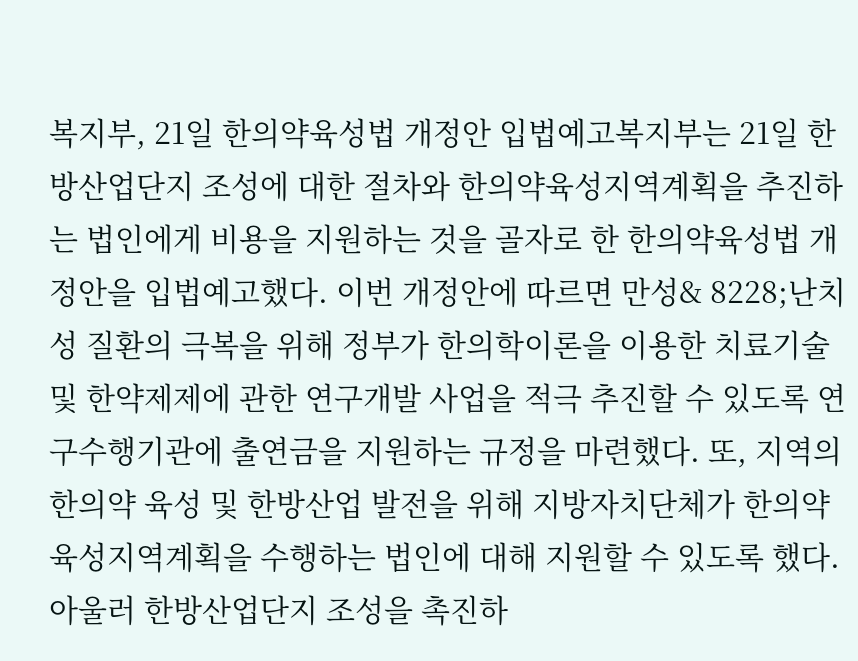복지부, 21일 한의약육성법 개정안 입법예고복지부는 21일 한방산업단지 조성에 대한 절차와 한의약육성지역계획을 추진하는 법인에게 비용을 지원하는 것을 골자로 한 한의약육성법 개정안을 입법예고했다. 이번 개정안에 따르면 만성& 8228;난치성 질환의 극복을 위해 정부가 한의학이론을 이용한 치료기술 및 한약제제에 관한 연구개발 사업을 적극 추진할 수 있도록 연구수행기관에 출연금을 지원하는 규정을 마련했다. 또, 지역의 한의약 육성 및 한방산업 발전을 위해 지방자치단체가 한의약육성지역계획을 수행하는 법인에 대해 지원할 수 있도록 했다. 아울러 한방산업단지 조성을 촉진하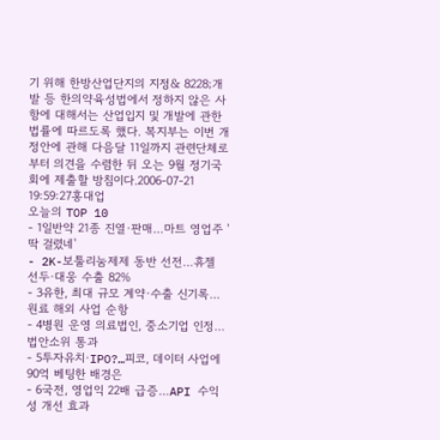기 위해 한방산업단지의 지정& 8228;개발 등 한의약육성법에서 정하지 않은 사항에 대해서는 산업입지 및 개발에 관한 법률에 따르도록 했다. 복지부는 이번 개정안에 관해 다음달 11일까지 관련단체로부터 의견을 수렴한 뒤 오는 9월 정기국회에 제출할 방침이다.2006-07-21 19:59:27홍대업
오늘의 TOP 10
- 1일반약 21종 진열·판매…마트 영업주 '딱 걸렸네'
- 2K-보툴리눔제제 동반 선전…휴젤 선두·대웅 수출 82%
- 3유한, 최대 규모 계약·수출 신기록…원료 해외 사업 순항
- 4병원 운영 의료법인, 중소기업 인정…법안소위 통과
- 5투자유치·IPO?…피코, 데이터 사업에 90억 베팅한 배경은
- 6국전, 영업익 22배 급증…API 수익성 개선 효과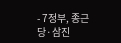- 7정부, 종근당·삼진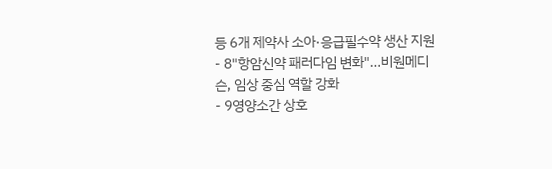등 6개 제약사 소아·응급필수약 생산 지원
- 8"항암신약 패러다임 변화"…비원메디슨, 임상 중심 역할 강화
- 9영양소간 상호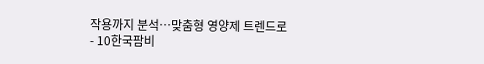작용까지 분석…맞춤형 영양제 트렌드로
- 10한국팜비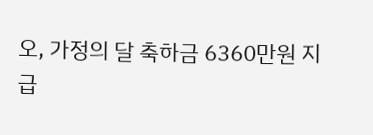오, 가정의 달 축하금 6360만원 지급